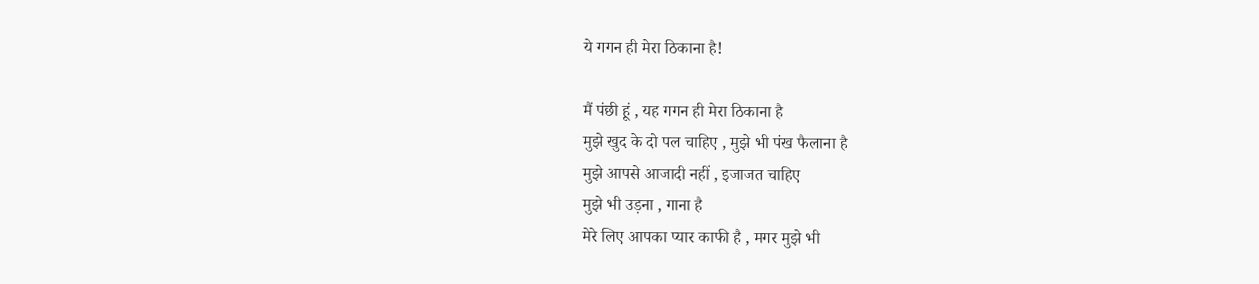ये गगन ही मेरा ठिकाना है!

मैं पंछी हूं , यह गगन ही मेरा ठिकाना है
मुझे खुद के दो पल चाहिए , मुझे भी पंख फैलाना है
मुझे आपसे आजादी नहीं , इजाजत चाहिए
मुझे भी उड़ना , गाना है
मेरे लिए आपका प्यार काफी है , मगर मुझे भी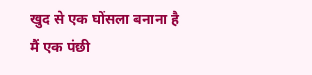खुद से एक घोंसला बनाना है
मैं एक पंछी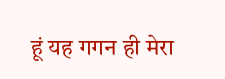हूं यह गगन ही मेरा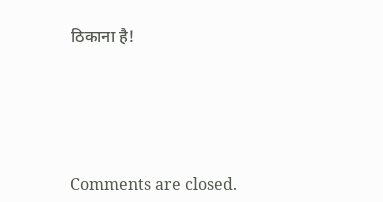ठिकाना है!





Comments are closed.